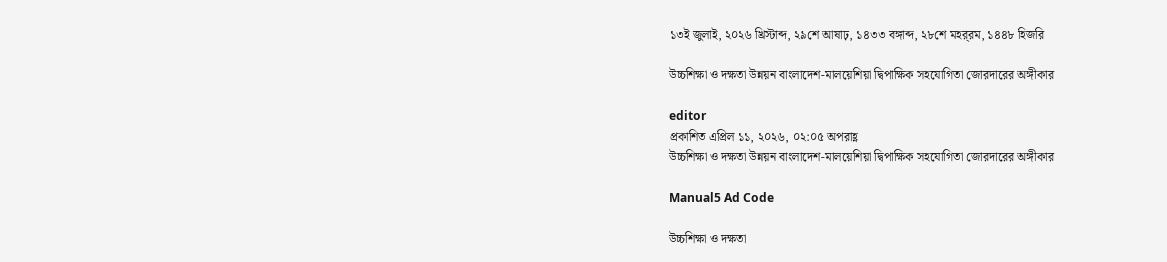১৩ই জুলাই, ২০২৬ খ্রিস্টাব্দ, ২৯শে আষাঢ়, ১৪৩৩ বঙ্গাব্দ, ২৮শে মহর্‌রম, ১৪৪৮ হিজরি

উচ্চশিক্ষা ও দক্ষতা উন্নয়ন বাংলাদেশ-মালয়েশিয়া দ্বিপাক্ষিক সহযোগিতা জোরদারের অঙ্গীকার

editor
প্রকাশিত এপ্রিল ১১, ২০২৬, ০২:০৫ অপরাহ্ণ
উচ্চশিক্ষা ও দক্ষতা উন্নয়ন বাংলাদেশ-মালয়েশিয়া দ্বিপাক্ষিক সহযোগিতা জোরদারের অঙ্গীকার

Manual5 Ad Code

উচ্চশিক্ষা ও দক্ষতা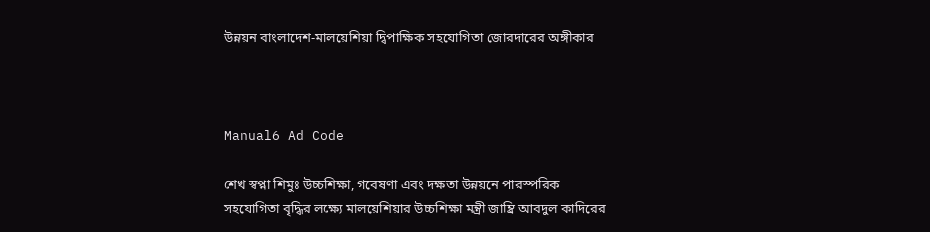উন্নয়ন বাংলাদেশ-মালয়েশিয়া দ্বিপাক্ষিক সহযোগিতা জোরদারের অঙ্গীকার



Manual6 Ad Code

শেখ স্বপ্না শিমুঃ উচ্চশিক্ষা, গবেষণা এবং দক্ষতা উন্নয়নে পারস্পরিক সহযোগিতা বৃদ্ধির লক্ষ্যে মালয়েশিয়ার উচ্চশিক্ষা মন্ত্রী জাম্ব্রি আবদুল কাদিরের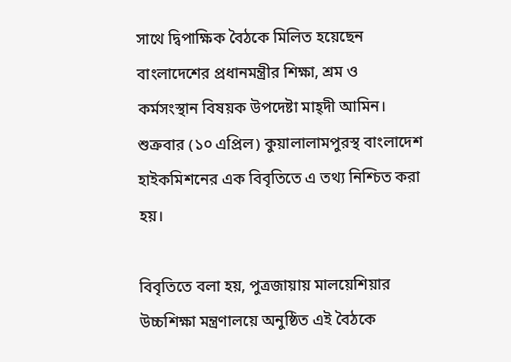সাথে দ্বিপাক্ষিক বৈঠকে মিলিত হয়েছেন বাংলাদেশের প্রধানমন্ত্রীর শিক্ষা, শ্রম ও কর্মসংস্থান বিষয়ক উপদেষ্টা মাহ্দী আমিন।
শুক্রবার (১০ এপ্রিল) কুয়ালালামপুরস্থ বাংলাদেশ হাইকমিশনের এক বিবৃতিতে এ তথ্য নিশ্চিত করা হয়।

বিবৃতিতে বলা হয়, পুত্রজায়ায় মালয়েশিয়ার উচ্চশিক্ষা মন্ত্রণালয়ে অনুষ্ঠিত এই বৈঠকে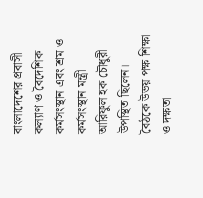বাংলাদেশের প্রবাসী কল্যাণ ও বৈদেশিক কর্মসংস্থান এবং শ্রম ও কর্মসংস্থান মন্ত্রী আরিফুল হক চৌধুরী উপস্থিত ছিলেন। বৈঠকে উভয় পক্ষ শিক্ষা ও দক্ষতা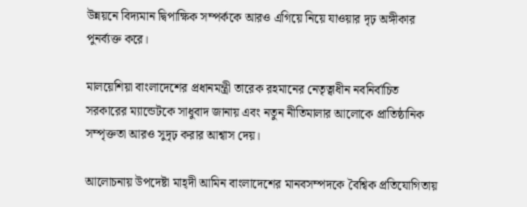উন্নয়নে বিদ্যমান দ্বিপাক্ষিক সম্পর্ককে আরও এগিয়ে নিয়ে যাওয়ার দৃঢ় অঙ্গীকার পুনর্ব্যক্ত করে।

মালয়েশিয়া বাংলাদেশের প্রধানমন্ত্রী তারেক রহমানের নেতৃত্বাধীন নবনির্বাচিত সরকারের ম্যান্ডেটকে সাধুবাদ জানায় এবং নতুন নীতিমালার আলোকে প্রাতিষ্ঠানিক সম্পৃক্ততা আরও সুদৃঢ় করার আশ্বাস দেয়।

আলোচনায় উপদেষ্টা মাহ্দী আমিন বাংলাদেশের মানবসম্পদকে বৈশ্বিক প্রতিযোগিতায়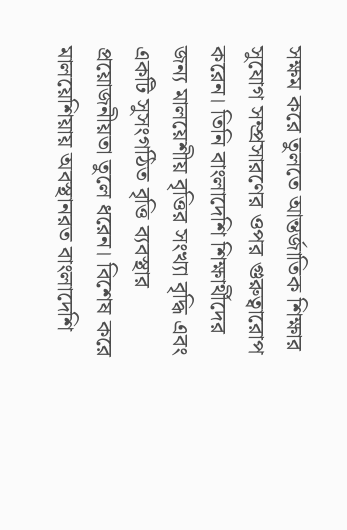সক্ষম করে তুলতে আন্তর্জাতিক শিক্ষার সুযোগ সম্প্রসারণের ওপর গুরুত্বারোপ করেন। তিনি বাংলাদেশি শিক্ষার্থীদের জন্য মালয়েশীয় বৃত্তির সংখ্যা বৃদ্ধি এবং একটি সুসংগঠিত বৃত্তি ব্যবস্থার প্রয়োজনীয়তা তুলে ধরেন। বিশেষ করে মালয়েশিয়ায় অবস্থানরত বাংলাদেশি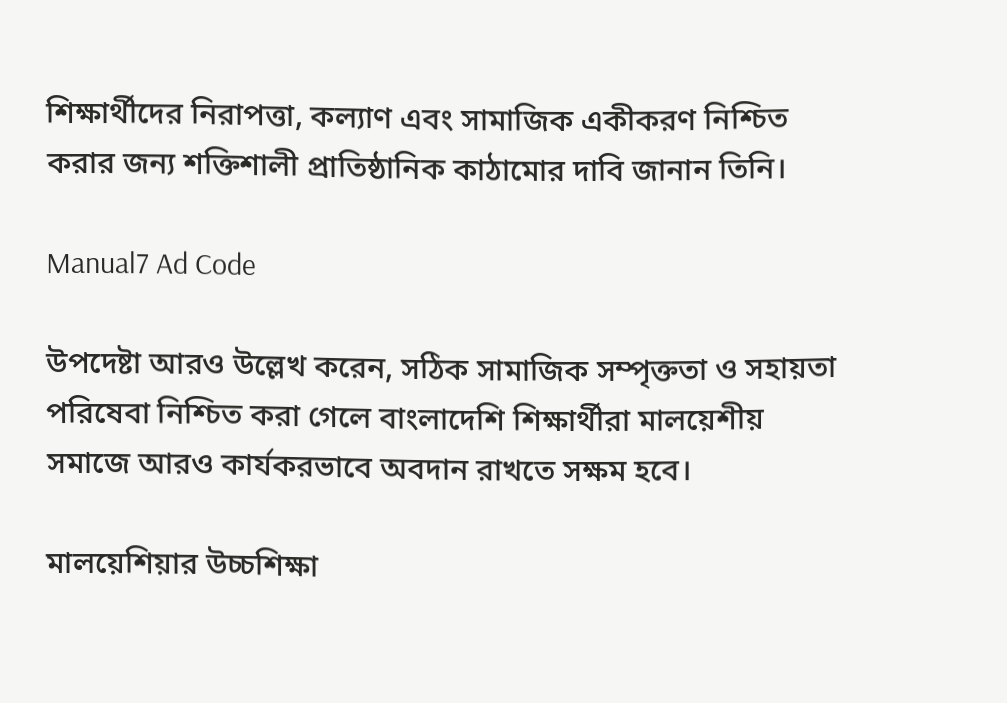শিক্ষার্থীদের নিরাপত্তা, কল্যাণ এবং সামাজিক একীকরণ নিশ্চিত করার জন্য শক্তিশালী প্রাতিষ্ঠানিক কাঠামোর দাবি জানান তিনি।

Manual7 Ad Code

উপদেষ্টা আরও উল্লেখ করেন, সঠিক সামাজিক সম্পৃক্ততা ও সহায়তা পরিষেবা নিশ্চিত করা গেলে বাংলাদেশি শিক্ষার্থীরা মালয়েশীয় সমাজে আরও কার্যকরভাবে অবদান রাখতে সক্ষম হবে।

মালয়েশিয়ার উচ্চশিক্ষা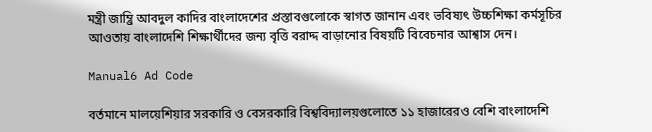মন্ত্রী জাম্ব্রি আবদুল কাদির বাংলাদেশের প্রস্তাবগুলোকে স্বাগত জানান এবং ভবিষ্যৎ উচ্চশিক্ষা কর্মসূচির আওতায় বাংলাদেশি শিক্ষার্থীদের জন্য বৃত্তি বরাদ্দ বাড়ানোর বিষয়টি বিবেচনার আশ্বাস দেন।

Manual6 Ad Code

বর্তমানে মালয়েশিয়ার সরকারি ও বেসরকারি বিশ্ববিদ্যালয়গুলোতে ১১ হাজারেরও বেশি বাংলাদেশি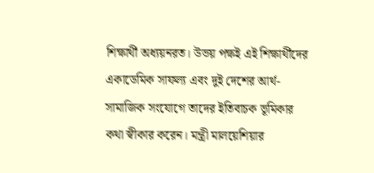শিক্ষার্থী অধ্যয়নরত। উভয় পক্ষই এই শিক্ষার্থীদের একাডেমিক সাফল্য এবং দুই দেশের আর্থ-সামাজিক সংযোগে তাদের ইতিবাচক ভূমিকার কথা স্বীকার করেন। মন্ত্রী মালয়েশিয়ার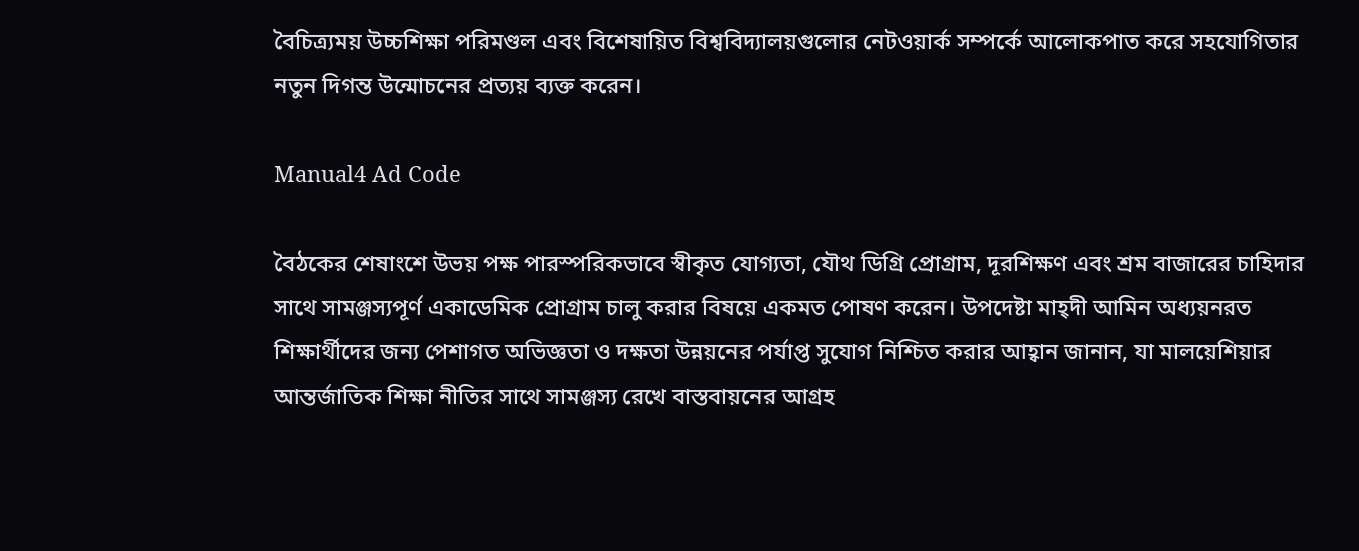বৈচিত্র্যময় উচ্চশিক্ষা পরিমণ্ডল এবং বিশেষায়িত বিশ্ববিদ্যালয়গুলোর নেটওয়ার্ক সম্পর্কে আলোকপাত করে সহযোগিতার নতুন দিগন্ত উন্মোচনের প্রত্যয় ব্যক্ত করেন।

Manual4 Ad Code

বৈঠকের শেষাংশে উভয় পক্ষ পারস্পরিকভাবে স্বীকৃত যোগ্যতা, যৌথ ডিগ্রি প্রোগ্রাম, দূরশিক্ষণ এবং শ্রম বাজারের চাহিদার সাথে সামঞ্জস্যপূর্ণ একাডেমিক প্রোগ্রাম চালু করার বিষয়ে একমত পোষণ করেন। উপদেষ্টা মাহ্দী আমিন অধ্যয়নরত শিক্ষার্থীদের জন্য পেশাগত অভিজ্ঞতা ও দক্ষতা উন্নয়নের পর্যাপ্ত সুযোগ নিশ্চিত করার আহ্বান জানান, যা মালয়েশিয়ার আন্তর্জাতিক শিক্ষা নীতির সাথে সামঞ্জস্য রেখে বাস্তবায়নের আগ্রহ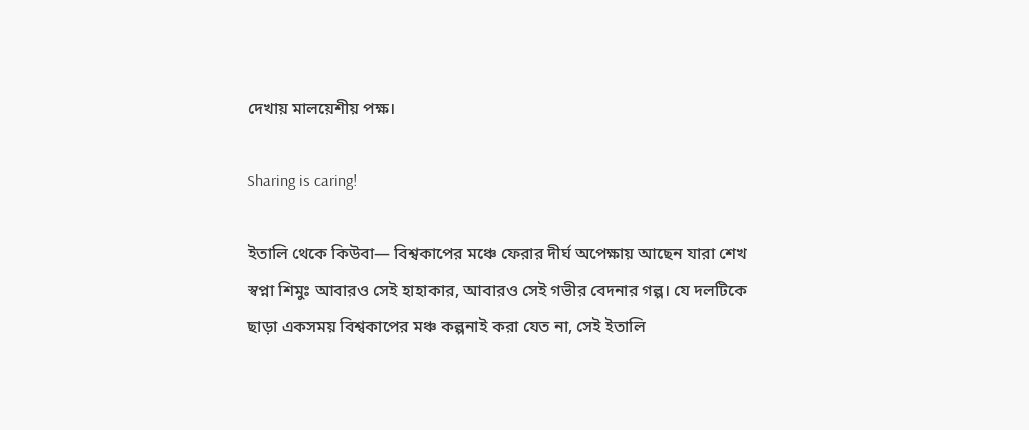দেখায় মালয়েশীয় পক্ষ।

Sharing is caring!

ইতালি থেকে কিউবা— বিশ্বকাপের মঞ্চে ফেরার দীর্ঘ অপেক্ষায় আছেন যারা শেখ স্বপ্না শিমুঃ আবারও সেই হাহাকার, আবারও সেই গভীর বেদনার গল্প। যে দলটিকে ছাড়া একসময় বিশ্বকাপের মঞ্চ কল্পনাই করা যেত না, সেই ইতালি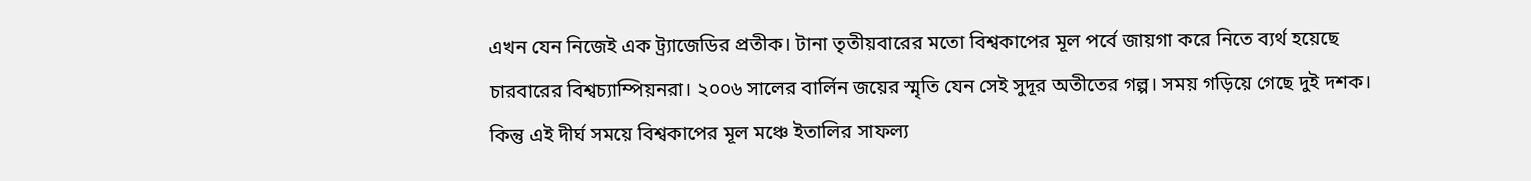এখন যেন নিজেই এক ট্র্যাজেডির প্রতীক। টানা তৃতীয়বারের মতো বিশ্বকাপের মূল পর্বে জায়গা করে নিতে ব্যর্থ হয়েছে চারবারের বিশ্বচ্যাম্পিয়নরা। ২০০৬ সালের বার্লিন জয়ের স্মৃতি যেন সেই সুদূর অতীতের গল্প। সময় গড়িয়ে গেছে দুই দশক। কিন্তু এই দীর্ঘ সময়ে বিশ্বকাপের মূল মঞ্চে ইতালির সাফল্য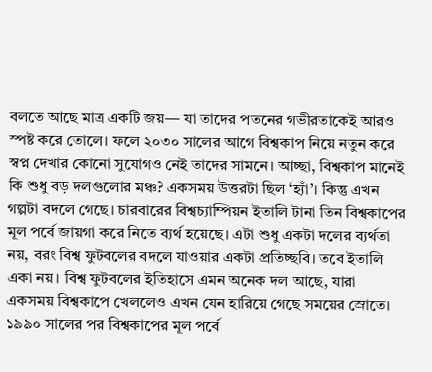বলতে আছে মাত্র একটি জয়— যা তাদের পতনের গভীরতাকেই আরও স্পষ্ট করে তোলে। ফলে ২০৩০ সালের আগে বিশ্বকাপ নিয়ে নতুন করে স্বপ্ন দেখার কোনো সুযোগও নেই তাদের সামনে। আচ্ছা, বিশ্বকাপ মানেই কি শুধু বড় দলগুলোর মঞ্চ? একসময় উত্তরটা ছিল ‘হ্যাঁ’। কিন্তু এখন গল্পটা বদলে গেছে। চারবারের বিশ্বচ্যাম্পিয়ন ইতালি টানা তিন বিশ্বকাপের মূল পর্বে জায়গা করে নিতে ব্যর্থ হয়েছে। এটা শুধু একটা দলের ব্যর্থতা নয়, বরং বিশ্ব ফুটবলের বদলে যাওয়ার একটা প্রতিচ্ছবি। তবে ইতালি একা নয়। বিশ্ব ফুটবলের ইতিহাসে এমন অনেক দল আছে, যারা একসময় বিশ্বকাপে খেললেও এখন যেন হারিয়ে গেছে সময়ের স্রোতে। ১৯৯০ সালের পর বিশ্বকাপের মূল পর্বে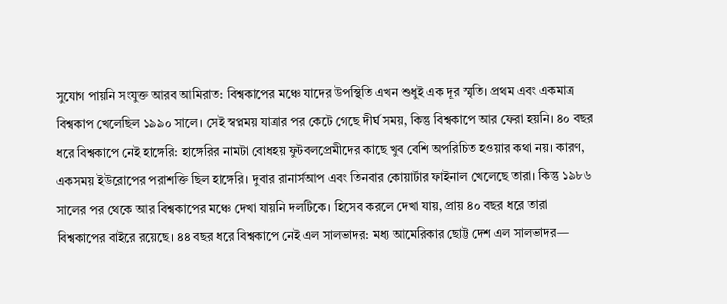সুযোগ পায়নি সংযুক্ত আরব আমিরাত: বিশ্বকাপের মঞ্চে যাদের উপস্থিতি এখন শুধুই এক দূর স্মৃতি। প্রথম এবং একমাত্র বিশ্বকাপ খেলেছিল ১৯৯০ সালে। সেই স্বপ্নময় যাত্রার পর কেটে গেছে দীর্ঘ সময়, কিন্তু বিশ্বকাপে আর ফেরা হয়নি। ৪০ বছর ধরে বিশ্বকাপে নেই হাঙ্গেরি: হাঙ্গেরির নামটা বোধহয় ফুটবলপ্রেমীদের কাছে খুব বেশি অপরিচিত হওয়ার কথা নয়। কারণ, একসময় ইউরোপের পরাশক্তি ছিল হাঙ্গেরি। দুবার রানার্সআপ এবং তিনবার কোয়ার্টার ফাইনাল খেলেছে তারা। কিন্তু ১৯৮৬ সালের পর থেকে আর বিশ্বকাপের মঞ্চে দেখা যায়নি দলটিকে। হিসেব করলে দেখা যায়, প্রায় ৪০ বছর ধরে তারা বিশ্বকাপের বাইরে রয়েছে। ৪৪ বছর ধরে বিশ্বকাপে নেই এল সালভাদর: মধ্য আমেরিকার ছোট্ট দেশ এল সালভাদর—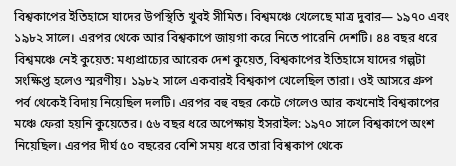বিশ্বকাপের ইতিহাসে যাদের উপস্থিতি খুবই সীমিত। বিশ্বমঞ্চে খেলেছে মাত্র দুবার— ১৯৭০ এবং ১৯৮২ সালে। এরপর থেকে আর বিশ্বকাপে জায়গা করে নিতে পারেনি দেশটি। ৪৪ বছর ধরে বিশ্বমঞ্চে নেই কুয়েত: মধ্যপ্রাচ্যের আরেক দেশ কুয়েত, বিশ্বকাপের ইতিহাসে যাদের গল্পটা সংক্ষিপ্ত হলেও স্মরণীয়। ১৯৮২ সালে একবারই বিশ্বকাপ খেলেছিল তারা। ওই আসরে গ্রুপ পর্ব থেকেই বিদায় নিয়েছিল দলটি। এরপর বহু বছর কেটে গেলেও আর কখনোই বিশ্বকাপের মঞ্চে ফেরা হয়নি কুয়েতের। ৫৬ বছর ধরে অপেক্ষায় ইসরাইল: ১৯৭০ সালে বিশ্বকাপে অংশ নিয়েছিল। এরপর দীর্ঘ ৫০ বছরের বেশি সময় ধরে তারা বিশ্বকাপ থেকে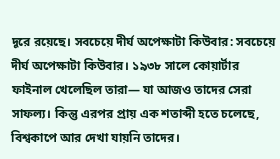দূরে রয়েছে। সবচেয়ে দীর্ঘ অপেক্ষাটা কিউবার: সবচেয়ে দীর্ঘ অপেক্ষাটা কিউবার। ১৯৩৮ সালে কোয়ার্টার ফাইনাল খেলেছিল তারা— যা আজও তাদের সেরা সাফল্য। কিন্তু এরপর প্রায় এক শতাব্দী হতে চলেছে, বিশ্বকাপে আর দেখা যায়নি তাদের।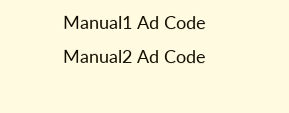Manual1 Ad Code
Manual2 Ad Code